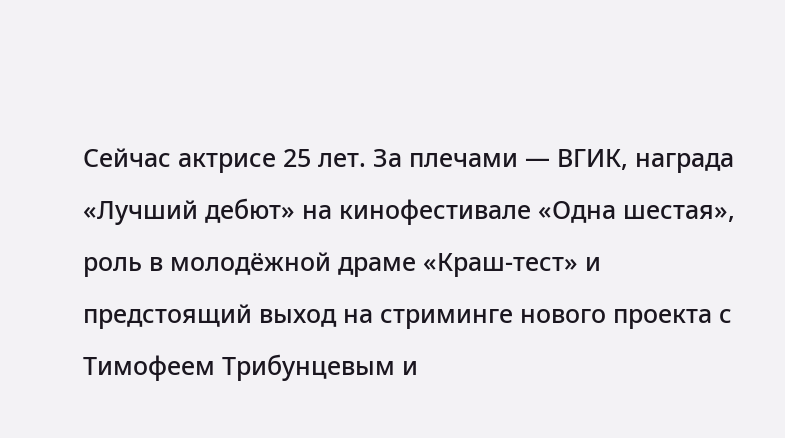Сейчас актрисе 25 лет. За плечами — ВГИК, награда «Лучший дебют» на кинофестивале «Одна шестая», роль в молодёжной драме «Краш-тест» и предстоящий выход на стриминге нового проекта с Тимофеем Трибунцевым и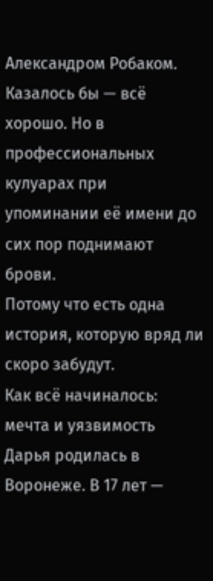Александром Робаком. Казалось бы — всё хорошо. Но в профессиональных кулуарах при упоминании её имени до сих пор поднимают брови.
Потому что есть одна история, которую вряд ли скоро забудут.
Как всё начиналось: мечта и уязвимость
Дарья родилась в Воронеже. В 17 лет —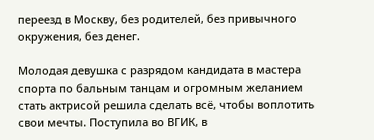переезд в Москву, без родителей, без привычного окружения, без денег.

Молодая девушка с разрядом кандидата в мастера спорта по бальным танцам и огромным желанием стать актрисой решила сделать всё, чтобы воплотить свои мечты. Поступила во ВГИК, в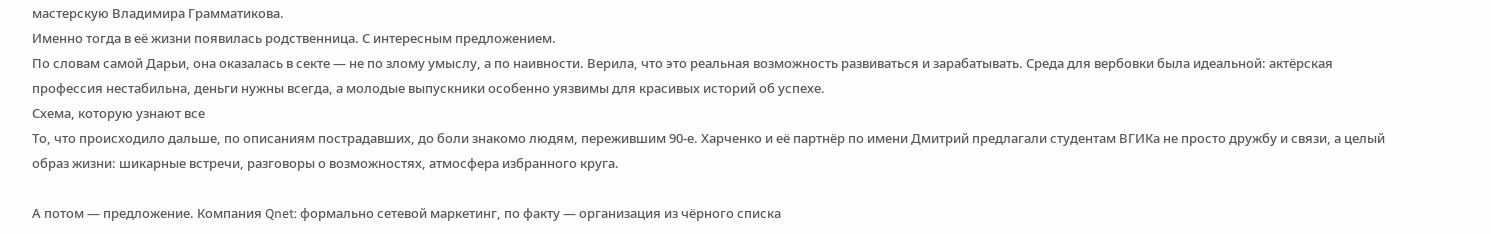мастерскую Владимира Грамматикова.
Именно тогда в её жизни появилась родственница. С интересным предложением.
По словам самой Дарьи, она оказалась в секте — не по злому умыслу, а по наивности. Верила, что это реальная возможность развиваться и зарабатывать. Среда для вербовки была идеальной: актёрская профессия нестабильна, деньги нужны всегда, а молодые выпускники особенно уязвимы для красивых историй об успехе.
Схема, которую узнают все
То, что происходило дальше, по описаниям пострадавших, до боли знакомо людям, пережившим 90-е. Харченко и её партнёр по имени Дмитрий предлагали студентам ВГИКа не просто дружбу и связи, а целый образ жизни: шикарные встречи, разговоры о возможностях, атмосфера избранного круга.

А потом — предложение. Компания Qnet: формально сетевой маркетинг, по факту — организация из чёрного списка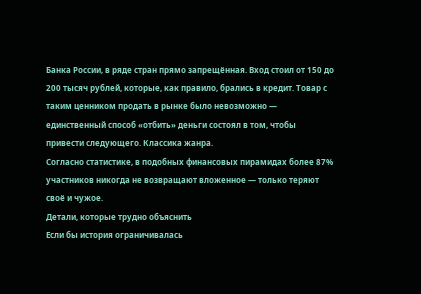Банка России, в ряде стран прямо запрещённая. Вход стоил от 150 до 200 тысяч рублей, которые, как правило, брались в кредит. Товар с таким ценником продать в рынке было невозможно — единственный способ «отбить» деньги состоял в том, чтобы привести следующего. Классика жанра.
Согласно статистике, в подобных финансовых пирамидах более 87% участников никогда не возвращают вложенное — только теряют своё и чужое.
Детали, которые трудно объяснить
Если бы история ограничивалась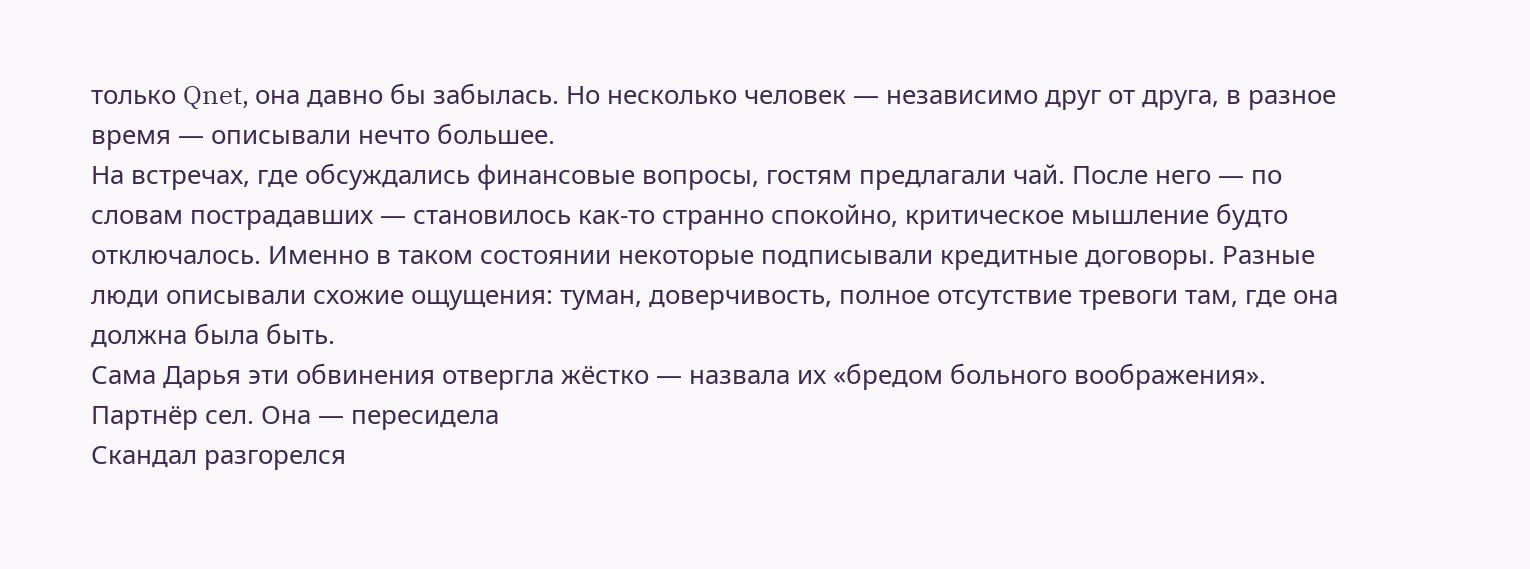только Qnet, она давно бы забылась. Но несколько человек — независимо друг от друга, в разное время — описывали нечто большее.
На встречах, где обсуждались финансовые вопросы, гостям предлагали чай. После него — по словам пострадавших — становилось как-то странно спокойно, критическое мышление будто отключалось. Именно в таком состоянии некоторые подписывали кредитные договоры. Разные люди описывали схожие ощущения: туман, доверчивость, полное отсутствие тревоги там, где она должна была быть.
Сама Дарья эти обвинения отвергла жёстко — назвала их «бредом больного воображения».
Партнёр сел. Она — пересидела
Скандал разгорелся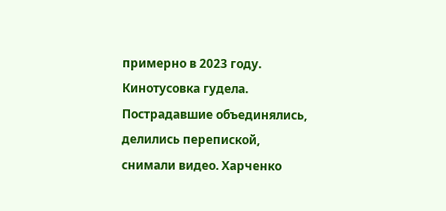примерно в 2023 году. Кинотусовка гудела. Пострадавшие объединялись, делились перепиской, снимали видео. Харченко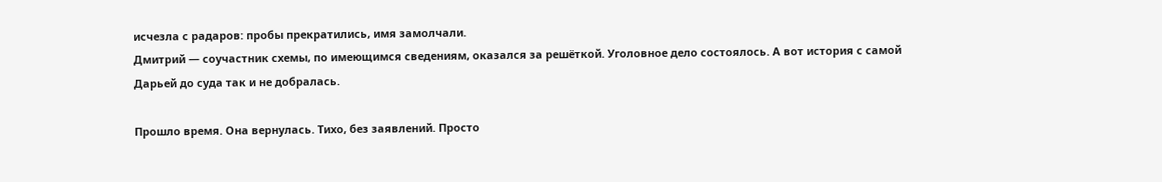исчезла с радаров: пробы прекратились, имя замолчали.
Дмитрий — соучастник схемы, по имеющимся сведениям, оказался за решёткой. Уголовное дело состоялось. А вот история с самой Дарьей до суда так и не добралась.

Прошло время. Она вернулась. Тихо, без заявлений. Просто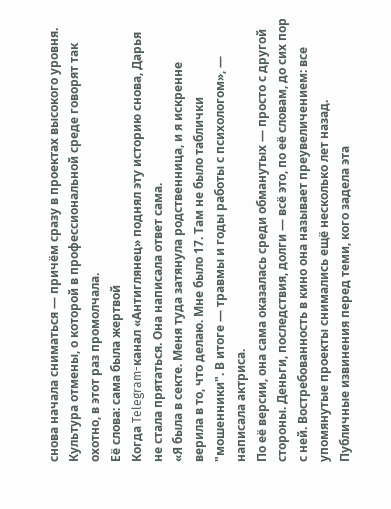снова начала сниматься — причём сразу в проектах высокого уровня. Культура отмены, о которой в профессиональной среде говорят так охотно, в этот раз промолчала.
Её слова: сама была жертвой
Когда Telegram-канал «Антиглянец» поднял эту историю снова, Дарья не стала прятаться. Она написала ответ сама.
«Я была в секте. Меня туда затянула родственница, и я искренне верила в то, что делаю. Мне было 17. Там не было таблички "мошенники". В итоге — травмы и годы работы с психологом», — написала актриса.
По её версии, она сама оказалась среди обманутых — просто с другой стороны. Деньги, последствия, долги — всё это, по её словам, до сих пор с ней. Востребованность в кино она называет преувеличением: все упомянутые проекты снимались ещё несколько лет назад.
Публичные извинения перед теми, кого задела эта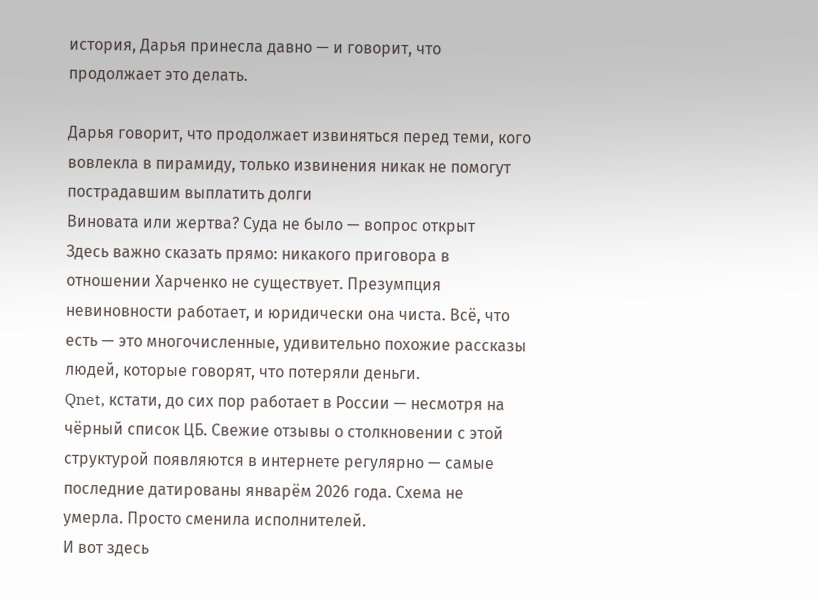история, Дарья принесла давно — и говорит, что продолжает это делать.

Дарья говорит, что продолжает извиняться перед теми, кого вовлекла в пирамиду, только извинения никак не помогут пострадавшим выплатить долги
Виновата или жертва? Суда не было — вопрос открыт
Здесь важно сказать прямо: никакого приговора в отношении Харченко не существует. Презумпция невиновности работает, и юридически она чиста. Всё, что есть — это многочисленные, удивительно похожие рассказы людей, которые говорят, что потеряли деньги.
Qnet, кстати, до сих пор работает в России — несмотря на чёрный список ЦБ. Свежие отзывы о столкновении с этой структурой появляются в интернете регулярно — самые последние датированы январём 2026 года. Схема не умерла. Просто сменила исполнителей.
И вот здесь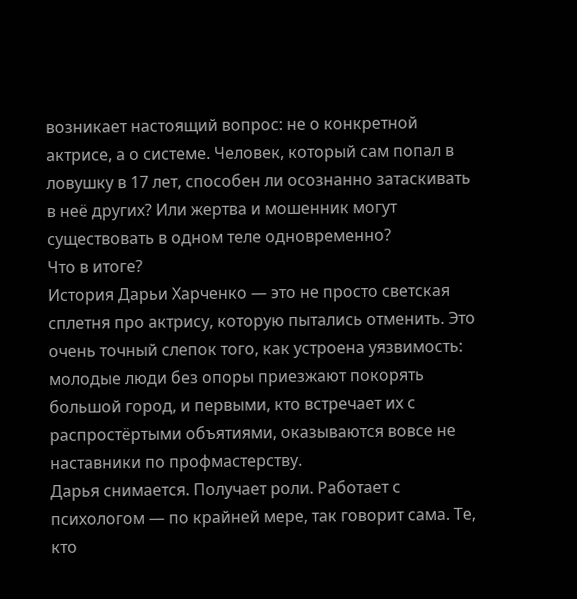возникает настоящий вопрос: не о конкретной актрисе, а о системе. Человек, который сам попал в ловушку в 17 лет, способен ли осознанно затаскивать в неё других? Или жертва и мошенник могут существовать в одном теле одновременно?
Что в итоге?
История Дарьи Харченко — это не просто светская сплетня про актрису, которую пытались отменить. Это очень точный слепок того, как устроена уязвимость: молодые люди без опоры приезжают покорять большой город, и первыми, кто встречает их с распростёртыми объятиями, оказываются вовсе не наставники по профмастерству.
Дарья снимается. Получает роли. Работает с психологом — по крайней мере, так говорит сама. Те, кто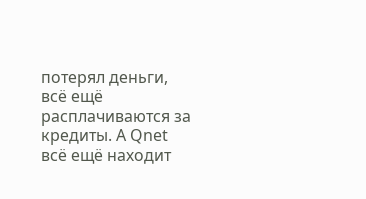потерял деньги, всё ещё расплачиваются за кредиты. А Qnet всё ещё находит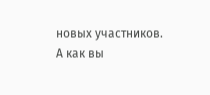новых участников.
А как вы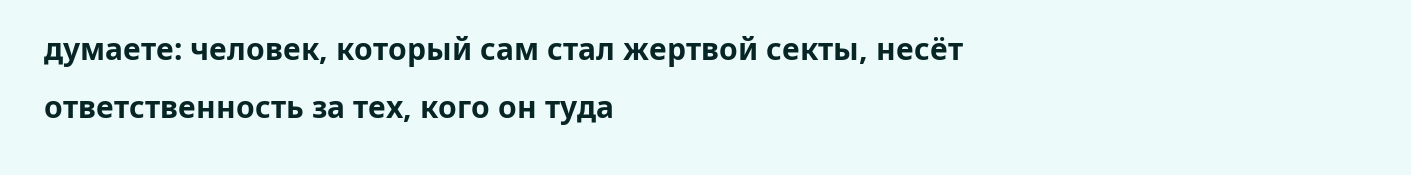думаете: человек, который сам стал жертвой секты, несёт ответственность за тех, кого он туда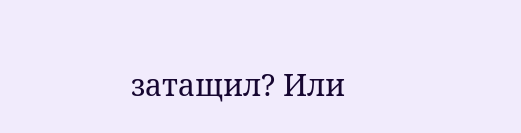затащил? Или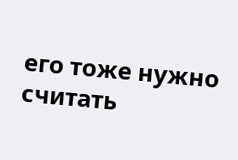его тоже нужно считать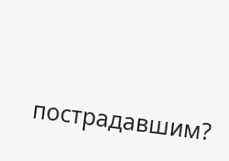пострадавшим?